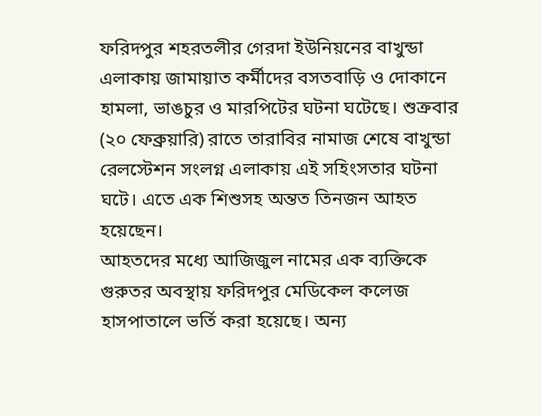ফরিদপুর শহরতলীর গেরদা ইউনিয়নের বাখুন্ডা এলাকায় জামায়াত কর্মীদের বসতবাড়ি ও দোকানে হামলা, ভাঙচুর ও মারপিটের ঘটনা ঘটেছে। শুক্রবার (২০ ফেব্রুয়ারি) রাতে তারাবির নামাজ শেষে বাখুন্ডা রেলস্টেশন সংলগ্ন এলাকায় এই সহিংসতার ঘটনা ঘটে। এতে এক শিশুসহ অন্তত তিনজন আহত হয়েছেন।
আহতদের মধ্যে আজিজুল নামের এক ব্যক্তিকে গুরুতর অবস্থায় ফরিদপুর মেডিকেল কলেজ হাসপাতালে ভর্তি করা হয়েছে। অন্য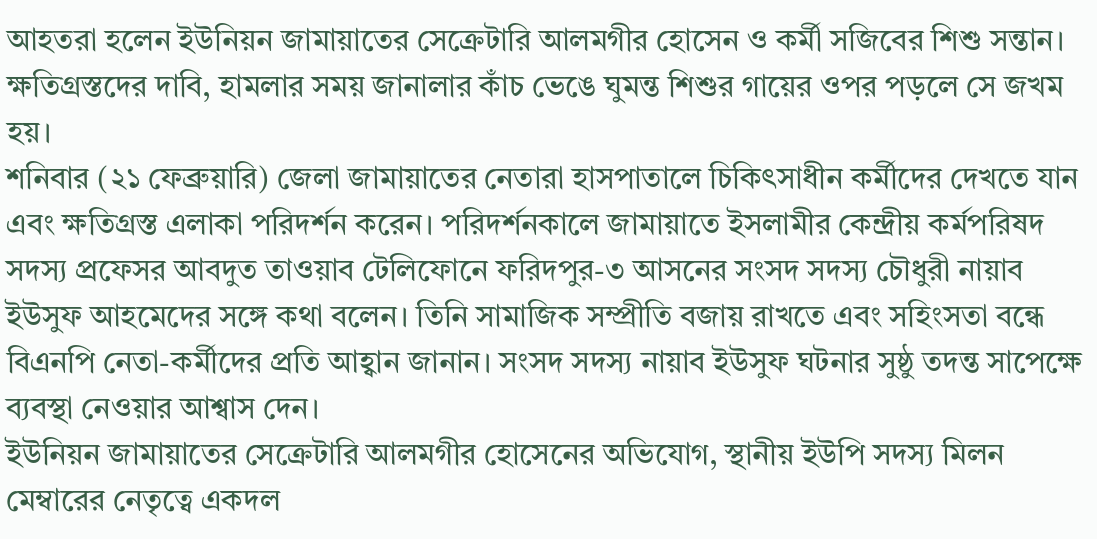আহতরা হলেন ইউনিয়ন জামায়াতের সেক্রেটারি আলমগীর হোসেন ও কর্মী সজিবের শিশু সন্তান। ক্ষতিগ্রস্তদের দাবি, হামলার সময় জানালার কাঁচ ভেঙে ঘুমন্ত শিশুর গায়ের ওপর পড়লে সে জখম হয়।
শনিবার (২১ ফেব্রুয়ারি) জেলা জামায়াতের নেতারা হাসপাতালে চিকিৎসাধীন কর্মীদের দেখতে যান এবং ক্ষতিগ্রস্ত এলাকা পরিদর্শন করেন। পরিদর্শনকালে জামায়াতে ইসলামীর কেন্দ্রীয় কর্মপরিষদ সদস্য প্রফেসর আবদুত তাওয়াব টেলিফোনে ফরিদপুর-৩ আসনের সংসদ সদস্য চৌধুরী নায়াব ইউসুফ আহমেদের সঙ্গে কথা বলেন। তিনি সামাজিক সম্প্রীতি বজায় রাখতে এবং সহিংসতা বন্ধে বিএনপি নেতা-কর্মীদের প্রতি আহ্বান জানান। সংসদ সদস্য নায়াব ইউসুফ ঘটনার সুষ্ঠু তদন্ত সাপেক্ষে ব্যবস্থা নেওয়ার আশ্বাস দেন।
ইউনিয়ন জামায়াতের সেক্রেটারি আলমগীর হোসেনের অভিযোগ, স্থানীয় ইউপি সদস্য মিলন মেম্বারের নেতৃত্বে একদল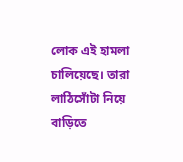লোক এই হামলা চালিয়েছে। তারা লাঠিসোঁটা নিয়ে বাড়িতে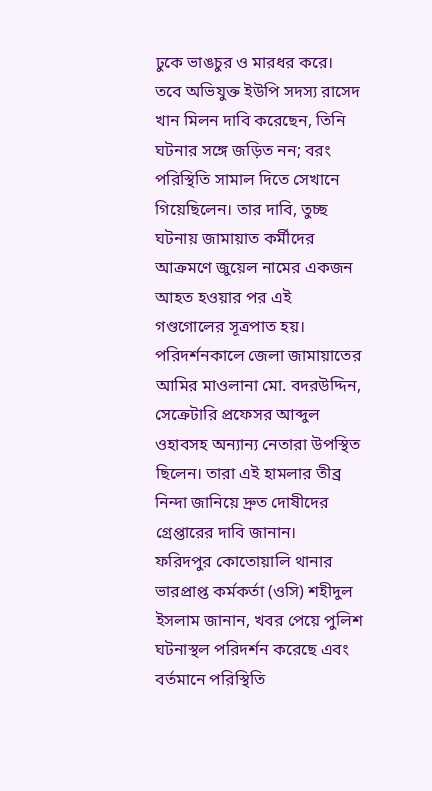ঢুকে ভাঙচুর ও মারধর করে। তবে অভিযুক্ত ইউপি সদস্য রাসেদ খান মিলন দাবি করেছেন, তিনি ঘটনার সঙ্গে জড়িত নন; বরং পরিস্থিতি সামাল দিতে সেখানে গিয়েছিলেন। তার দাবি, তুচ্ছ ঘটনায় জামায়াত কর্মীদের আক্রমণে জুয়েল নামের একজন আহত হওয়ার পর এই গণ্ডগোলের সূত্রপাত হয়।
পরিদর্শনকালে জেলা জামায়াতের আমির মাওলানা মো. বদরউদ্দিন, সেক্রেটারি প্রফেসর আব্দুল ওহাবসহ অন্যান্য নেতারা উপস্থিত ছিলেন। তারা এই হামলার তীব্র নিন্দা জানিয়ে দ্রুত দোষীদের গ্রেপ্তারের দাবি জানান।
ফরিদপুর কোতোয়ালি থানার ভারপ্রাপ্ত কর্মকর্তা (ওসি) শহীদুল ইসলাম জানান, খবর পেয়ে পুলিশ ঘটনাস্থল পরিদর্শন করেছে এবং বর্তমানে পরিস্থিতি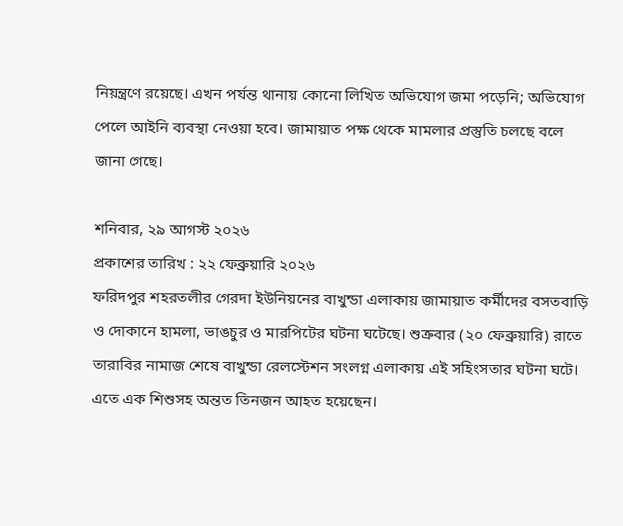নিয়ন্ত্রণে রয়েছে। এখন পর্যন্ত থানায় কোনো লিখিত অভিযোগ জমা পড়েনি; অভিযোগ পেলে আইনি ব্যবস্থা নেওয়া হবে। জামায়াত পক্ষ থেকে মামলার প্রস্তুতি চলছে বলে জানা গেছে।

শনিবার, ২৯ আগস্ট ২০২৬
প্রকাশের তারিখ : ২২ ফেব্রুয়ারি ২০২৬
ফরিদপুর শহরতলীর গেরদা ইউনিয়নের বাখুন্ডা এলাকায় জামায়াত কর্মীদের বসতবাড়ি ও দোকানে হামলা, ভাঙচুর ও মারপিটের ঘটনা ঘটেছে। শুক্রবার (২০ ফেব্রুয়ারি) রাতে তারাবির নামাজ শেষে বাখুন্ডা রেলস্টেশন সংলগ্ন এলাকায় এই সহিংসতার ঘটনা ঘটে। এতে এক শিশুসহ অন্তত তিনজন আহত হয়েছেন।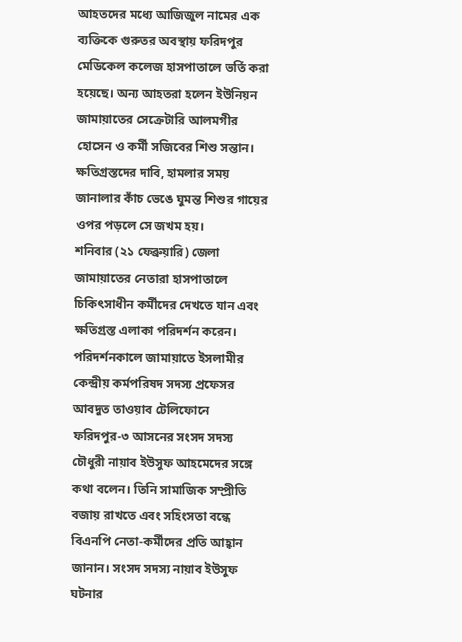আহতদের মধ্যে আজিজুল নামের এক ব্যক্তিকে গুরুতর অবস্থায় ফরিদপুর মেডিকেল কলেজ হাসপাতালে ভর্তি করা হয়েছে। অন্য আহতরা হলেন ইউনিয়ন জামায়াতের সেক্রেটারি আলমগীর হোসেন ও কর্মী সজিবের শিশু সন্তান। ক্ষতিগ্রস্তদের দাবি, হামলার সময় জানালার কাঁচ ভেঙে ঘুমন্ত শিশুর গায়ের ওপর পড়লে সে জখম হয়।
শনিবার (২১ ফেব্রুয়ারি) জেলা জামায়াতের নেতারা হাসপাতালে চিকিৎসাধীন কর্মীদের দেখতে যান এবং ক্ষতিগ্রস্ত এলাকা পরিদর্শন করেন। পরিদর্শনকালে জামায়াতে ইসলামীর কেন্দ্রীয় কর্মপরিষদ সদস্য প্রফেসর আবদুত তাওয়াব টেলিফোনে ফরিদপুর-৩ আসনের সংসদ সদস্য চৌধুরী নায়াব ইউসুফ আহমেদের সঙ্গে কথা বলেন। তিনি সামাজিক সম্প্রীতি বজায় রাখতে এবং সহিংসতা বন্ধে বিএনপি নেতা-কর্মীদের প্রতি আহ্বান জানান। সংসদ সদস্য নায়াব ইউসুফ ঘটনার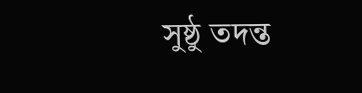সুষ্ঠু তদন্ত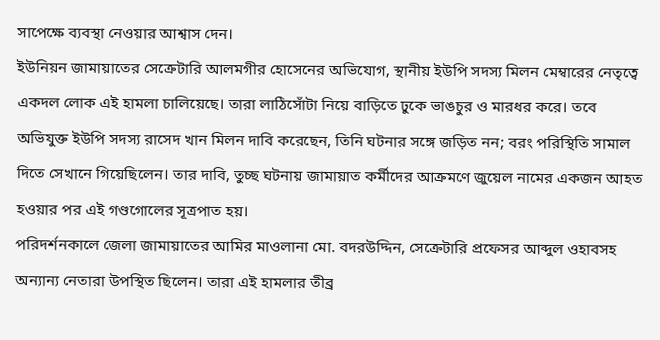সাপেক্ষে ব্যবস্থা নেওয়ার আশ্বাস দেন।
ইউনিয়ন জামায়াতের সেক্রেটারি আলমগীর হোসেনের অভিযোগ, স্থানীয় ইউপি সদস্য মিলন মেম্বারের নেতৃত্বে একদল লোক এই হামলা চালিয়েছে। তারা লাঠিসোঁটা নিয়ে বাড়িতে ঢুকে ভাঙচুর ও মারধর করে। তবে অভিযুক্ত ইউপি সদস্য রাসেদ খান মিলন দাবি করেছেন, তিনি ঘটনার সঙ্গে জড়িত নন; বরং পরিস্থিতি সামাল দিতে সেখানে গিয়েছিলেন। তার দাবি, তুচ্ছ ঘটনায় জামায়াত কর্মীদের আক্রমণে জুয়েল নামের একজন আহত হওয়ার পর এই গণ্ডগোলের সূত্রপাত হয়।
পরিদর্শনকালে জেলা জামায়াতের আমির মাওলানা মো. বদরউদ্দিন, সেক্রেটারি প্রফেসর আব্দুল ওহাবসহ অন্যান্য নেতারা উপস্থিত ছিলেন। তারা এই হামলার তীব্র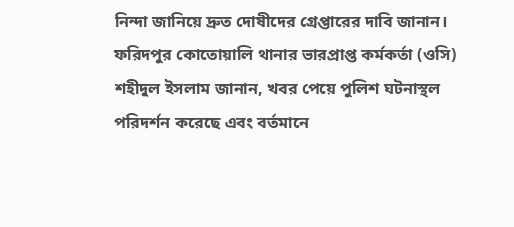নিন্দা জানিয়ে দ্রুত দোষীদের গ্রেপ্তারের দাবি জানান।
ফরিদপুর কোতোয়ালি থানার ভারপ্রাপ্ত কর্মকর্তা (ওসি) শহীদুল ইসলাম জানান, খবর পেয়ে পুলিশ ঘটনাস্থল পরিদর্শন করেছে এবং বর্তমানে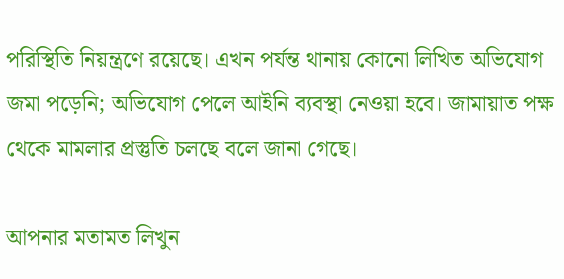পরিস্থিতি নিয়ন্ত্রণে রয়েছে। এখন পর্যন্ত থানায় কোনো লিখিত অভিযোগ জমা পড়েনি; অভিযোগ পেলে আইনি ব্যবস্থা নেওয়া হবে। জামায়াত পক্ষ থেকে মামলার প্রস্তুতি চলছে বলে জানা গেছে।

আপনার মতামত লিখুন